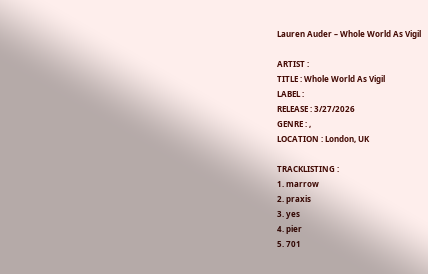Lauren Auder – Whole World As Vigil

ARTIST :
TITLE : Whole World As Vigil
LABEL :
RELEASE : 3/27/2026
GENRE : ,
LOCATION : London, UK

TRACKLISTING :
1. marrow
2. praxis
3. yes
4. pier
5. 701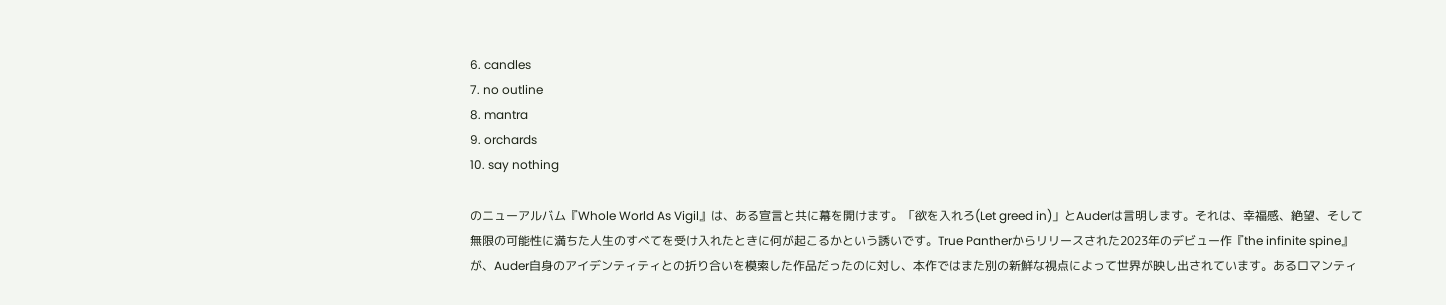6. candles
7. no outline
8. mantra
9. orchards
10. say nothing

のニューアルバム『Whole World As Vigil』は、ある宣言と共に幕を開けます。「欲を入れろ(Let greed in)」とAuderは言明します。それは、幸福感、絶望、そして無限の可能性に満ちた人生のすべてを受け入れたときに何が起こるかという誘いです。True Pantherからリリースされた2023年のデビュー作『the infinite spine』が、Auder自身のアイデンティティとの折り合いを模索した作品だったのに対し、本作ではまた別の新鮮な視点によって世界が映し出されています。あるロマンティ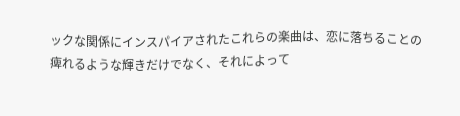ックな関係にインスパイアされたこれらの楽曲は、恋に落ちることの痺れるような輝きだけでなく、それによって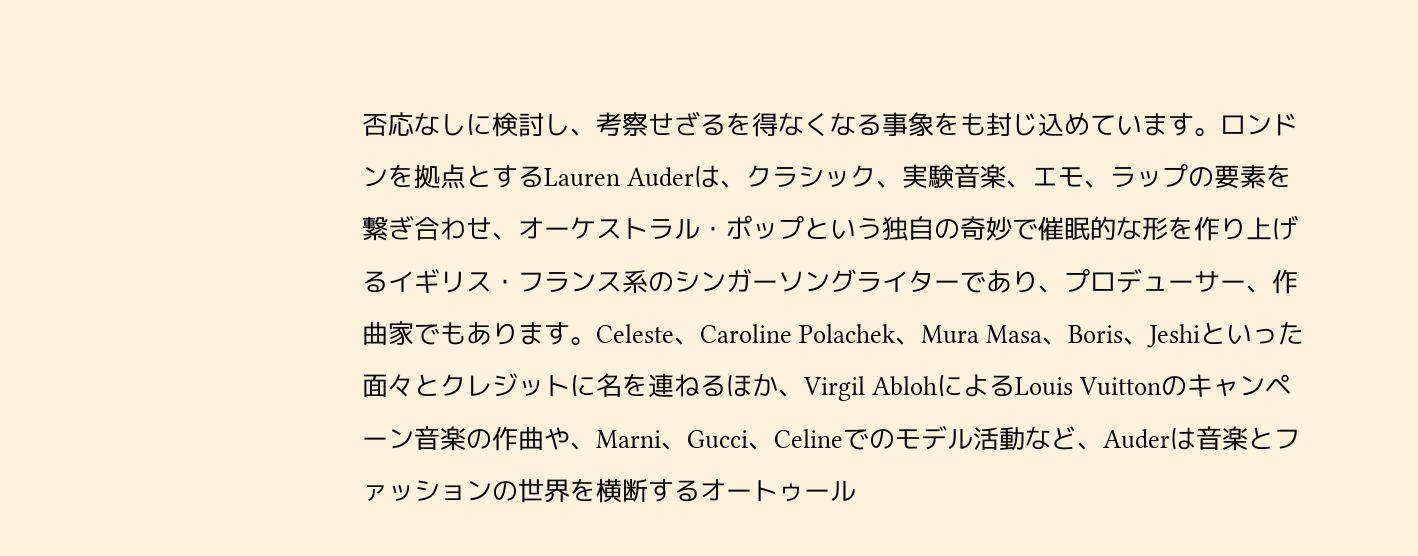否応なしに検討し、考察せざるを得なくなる事象をも封じ込めています。ロンドンを拠点とするLauren Auderは、クラシック、実験音楽、エモ、ラップの要素を繋ぎ合わせ、オーケストラル・ポップという独自の奇妙で催眠的な形を作り上げるイギリス・フランス系のシンガーソングライターであり、プロデューサー、作曲家でもあります。Celeste、Caroline Polachek、Mura Masa、Boris、Jeshiといった面々とクレジットに名を連ねるほか、Virgil AblohによるLouis Vuittonのキャンペーン音楽の作曲や、Marni、Gucci、Celineでのモデル活動など、Auderは音楽とファッションの世界を横断するオートゥール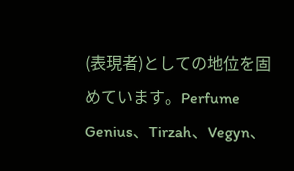(表現者)としての地位を固めています。Perfume Genius、Tirzah、Vegyn、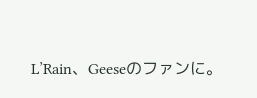L’Rain、Geeseのファンに。